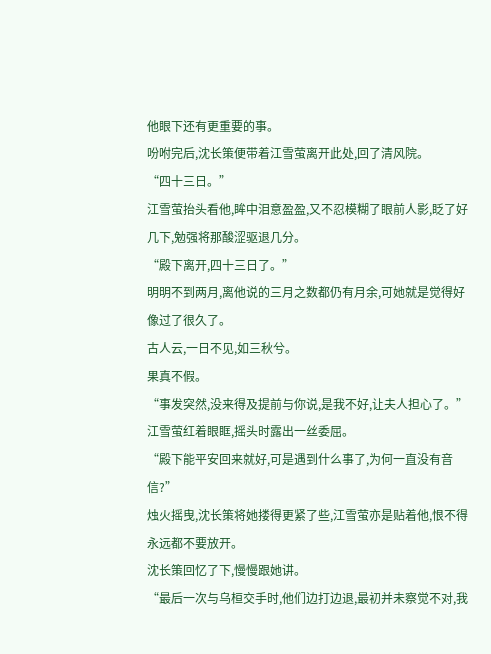他眼下还有更重要的事。
吩咐完后,沈长策便带着江雪萤离开此处,回了清风院。
“四十三日。”
江雪萤抬头看他,眸中泪意盈盈,又不忍模糊了眼前人影,眨了好几下,勉强将那酸涩驱退几分。
“殿下离开,四十三日了。”
明明不到两月,离他说的三月之数都仍有月余,可她就是觉得好像过了很久了。
古人云,一日不见,如三秋兮。
果真不假。
“事发突然,没来得及提前与你说,是我不好,让夫人担心了。”
江雪萤红着眼眶,摇头时露出一丝委屈。
“殿下能平安回来就好,可是遇到什么事了,为何一直没有音信?”
烛火摇曳,沈长策将她搂得更紧了些,江雪萤亦是贴着他,恨不得永远都不要放开。
沈长策回忆了下,慢慢跟她讲。
“最后一次与乌桓交手时,他们边打边退,最初并未察觉不对,我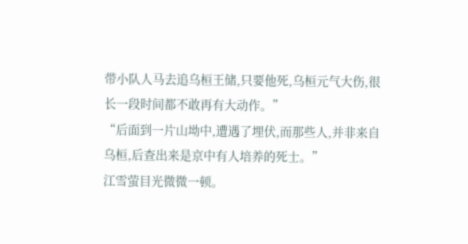带小队人马去追乌桓王储,只要他死,乌桓元气大伤,很长一段时间都不敢再有大动作。”
“后面到一片山坳中,遭遇了埋伏,而那些人,并非来自乌桓,后查出来是京中有人培养的死士。”
江雪萤目光微微一顿。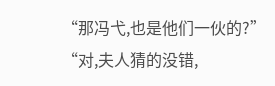“那冯弋,也是他们一伙的?”
“对,夫人猜的没错,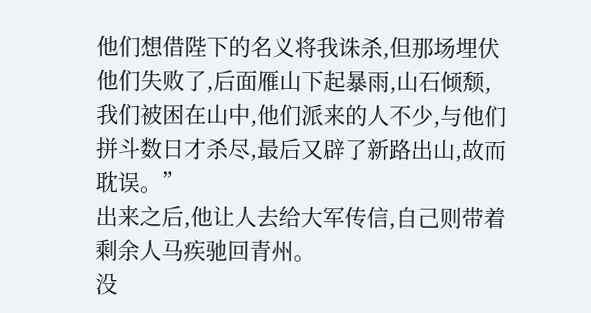他们想借陛下的名义将我诛杀,但那场埋伏他们失败了,后面雁山下起暴雨,山石倾颓,我们被困在山中,他们派来的人不少,与他们拼斗数日才杀尽,最后又辟了新路出山,故而耽误。”
出来之后,他让人去给大军传信,自己则带着剩余人马疾驰回青州。
没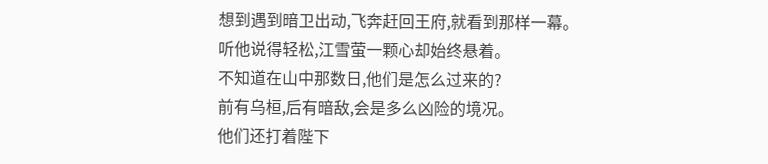想到遇到暗卫出动,飞奔赶回王府,就看到那样一幕。
听他说得轻松,江雪萤一颗心却始终悬着。
不知道在山中那数日,他们是怎么过来的?
前有乌桓,后有暗敌,会是多么凶险的境况。
他们还打着陛下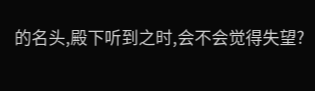的名头,殿下听到之时,会不会觉得失望?